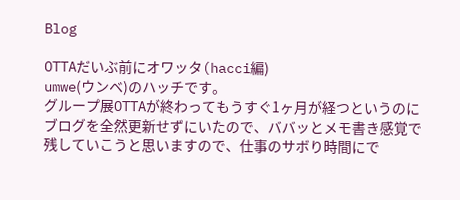Blog

OTTAだいぶ前にオワッタ(hacci編)
umwe(ウンベ)のハッチです。
グループ展OTTAが終わってもうすぐ1ヶ月が経つというのにブログを全然更新せずにいたので、ババッとメモ書き感覚で残していこうと思いますので、仕事のサボり時間にで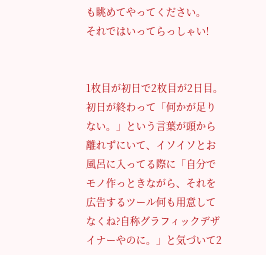も眺めてやってください。
それではいってらっしゃい!


1枚目が初日で2枚目が2日目。初日が終わって「何かが足りない。」という言葉が頭から離れずにいて、イソイソとお風呂に入ってる際に「自分でモノ作っときながら、それを広告するツール何も用意してなくね?自称グラフィックデザイナーやのに。」と気づいて2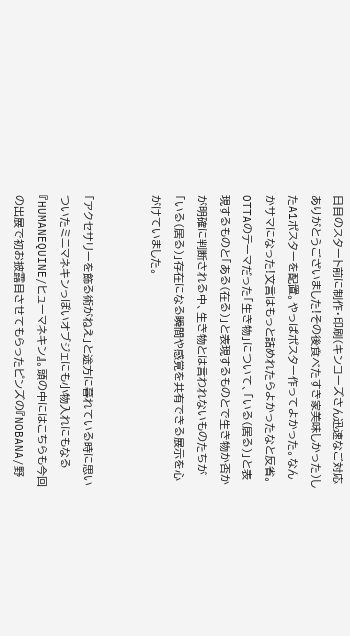日目のスタート前に制作・印刷(キンコーズさん迅速なご対応ありがとうございました!その後食べたすき家美味しかった)したA1ポスターを配置。やっぱポスター作ってよかった。なんかサマになった!文言はもっと詰めれたらよかったなと反省。
OTTAのテーマだった「生き物」について、「いる(居る)」と表現するものと「ある(在る)」と表現するものとで生き物か否かが明確に判断される中、生き物とは言われないものたちが「いる(居る)」存在になる瞬間や感覚を共有できる展示を心がけていました。


「アクセサリーを飾る術がねえ」と途方に暮れている時に思いついたミニマネキンっぽいオブジェにも小物入れにもなる『HUMANEQUINE/ヒューマネキン』。頭の中にはこちらも今回の出展で初お披露目させてもらったピンズの『NOBANA/野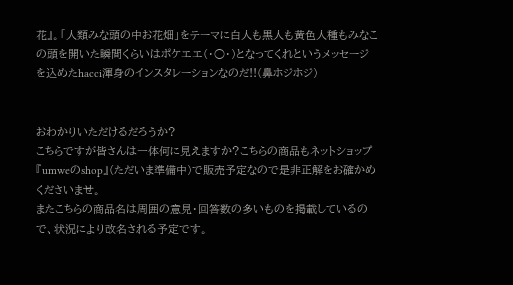花』。「人類みな頭の中お花畑」をテーマに白人も黒人も黄色人種もみなこの頭を開いた瞬間くらいはポケエエ(・○・)となってくれというメッセージを込めたhacci渾身のインスタレーションなのだ!!(鼻ホジホジ)


おわかりいただけるだろうか?
こちらですが皆さんは一体何に見えますか?こちらの商品もネットショップ『umweのshop』(ただいま準備中)で販売予定なので是非正解をお確かめくださいませ。
またこちらの商品名は周囲の意見・回答数の多いものを掲載しているので、状況により改名される予定です。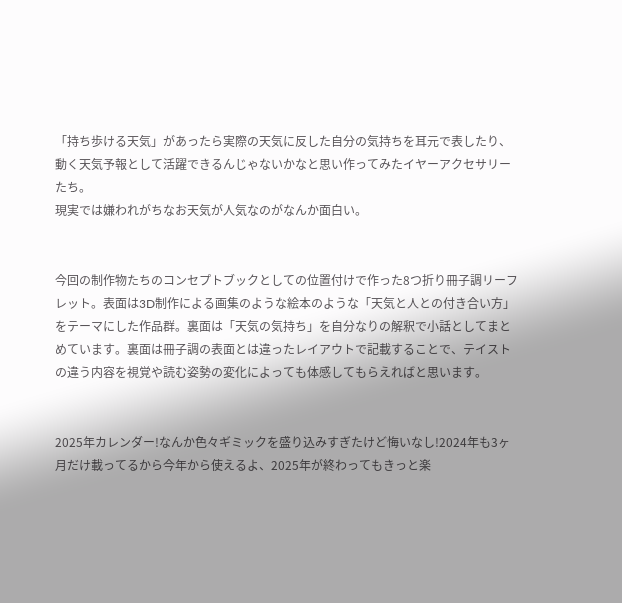「持ち歩ける天気」があったら実際の天気に反した自分の気持ちを耳元で表したり、動く天気予報として活躍できるんじゃないかなと思い作ってみたイヤーアクセサリーたち。
現実では嫌われがちなお天気が人気なのがなんか面白い。


今回の制作物たちのコンセプトブックとしての位置付けで作った8つ折り冊子調リーフレット。表面は3D制作による画集のような絵本のような「天気と人との付き合い方」をテーマにした作品群。裏面は「天気の気持ち」を自分なりの解釈で小話としてまとめています。裏面は冊子調の表面とは違ったレイアウトで記載することで、テイストの違う内容を視覚や読む姿勢の変化によっても体感してもらえればと思います。


2025年カレンダー!なんか色々ギミックを盛り込みすぎたけど悔いなし!2024年も3ヶ月だけ載ってるから今年から使えるよ、2025年が終わってもきっと楽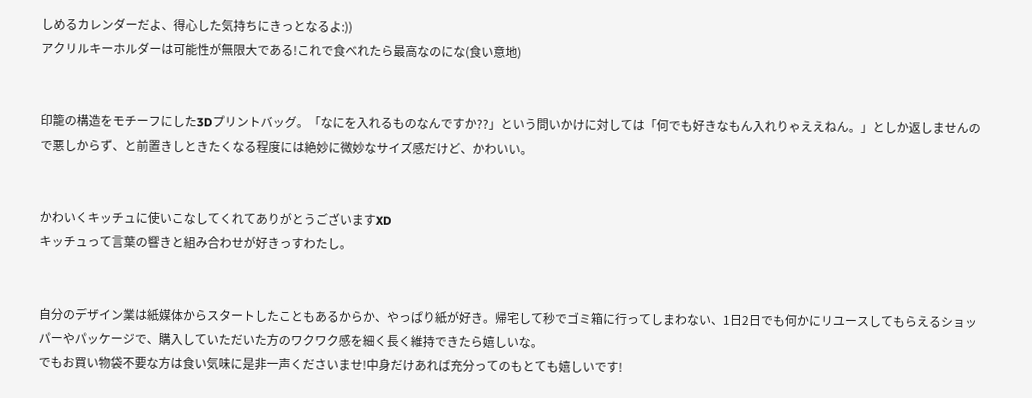しめるカレンダーだよ、得心した気持ちにきっとなるよ:))
アクリルキーホルダーは可能性が無限大である!これで食べれたら最高なのにな(食い意地)


印籠の構造をモチーフにした3Dプリントバッグ。「なにを入れるものなんですか??」という問いかけに対しては「何でも好きなもん入れりゃええねん。」としか返しませんので悪しからず、と前置きしときたくなる程度には絶妙に微妙なサイズ感だけど、かわいい。


かわいくキッチュに使いこなしてくれてありがとうございますXD
キッチュって言葉の響きと組み合わせが好きっすわたし。


自分のデザイン業は紙媒体からスタートしたこともあるからか、やっぱり紙が好き。帰宅して秒でゴミ箱に行ってしまわない、1日2日でも何かにリユースしてもらえるショッパーやパッケージで、購入していただいた方のワクワク感を細く長く維持できたら嬉しいな。
でもお買い物袋不要な方は食い気味に是非一声くださいませ!中身だけあれば充分ってのもとても嬉しいです!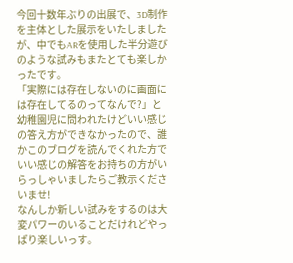今回十数年ぶりの出展で、3D制作を主体とした展示をいたしましたが、中でもARを使用した半分遊びのような試みもまたとても楽しかったです。
「実際には存在しないのに画面には存在してるのってなんで?」と幼稚園児に問われたけどいい感じの答え方ができなかったので、誰かこのブログを読んでくれた方でいい感じの解答をお持ちの方がいらっしゃいましたらご教示くださいませ!
なんしか新しい試みをするのは大変パワーのいることだけれどやっぱり楽しいっす。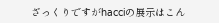ざっくりですがhacciの展示はこん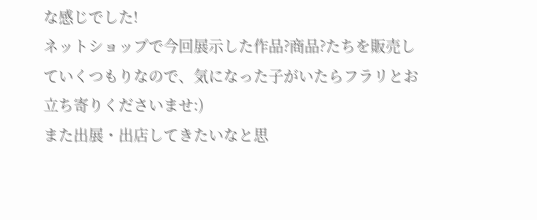な感じでした!
ネットショップで今回展示した作品?商品?たちを販売していくつもりなので、気になった子がいたらフラリとお立ち寄りくださいませ:)
また出展・出店してきたいなと思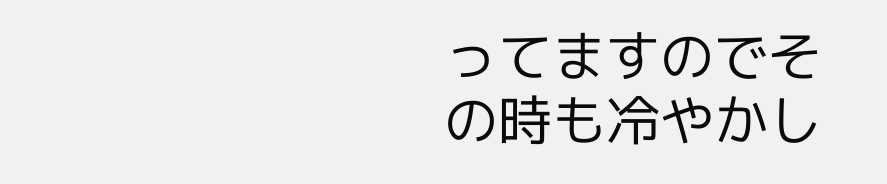ってますのでその時も冷やかし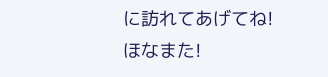に訪れてあげてね!
ほなまた!